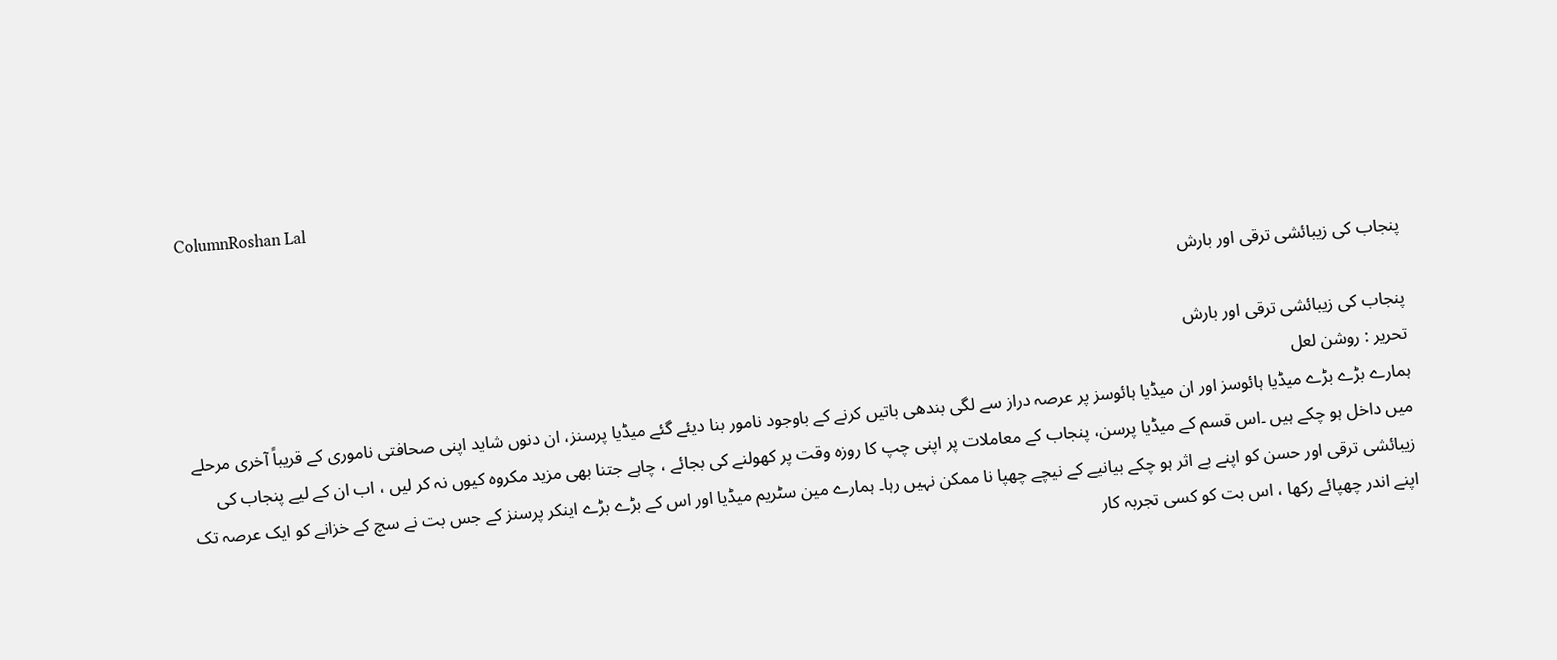ColumnRoshan Lal

پنجاب کی زیبائشی ترقی اور بارش

پنجاب کی زیبائشی ترقی اور بارش
تحریر : روشن لعل
ہمارے بڑے بڑے میڈیا ہائوسز اور ان میڈیا ہائوسز پر عرصہ دراز سے لگی بندھی باتیں کرنے کے باوجود نامور بنا دیئے گئے میڈیا پرسنز، ان دنوں شاید اپنی صحافتی ناموری کے قریباً آخری مرحلے میں داخل ہو چکے ہیں ۔اس قسم کے میڈیا پرسن، پنجاب کے معاملات پر اپنی چپ کا روزہ وقت پر کھولنے کی بجائے ، چاہے جتنا بھی مزید مکروہ کیوں نہ کر لیں ، اب ان کے لیے پنجاب کی زیبائشی ترقی اور حسن کو اپنے بے اثر ہو چکے بیانیے کے نیچے چھپا نا ممکن نہیں رہا۔ ہمارے مین سٹریم میڈیا اور اس کے بڑے بڑے اینکر پرسنز کے جس بت نے سچ کے خزانے کو ایک عرصہ تک اپنے اندر چھپائے رکھا ، اس بت کو کسی تجربہ کار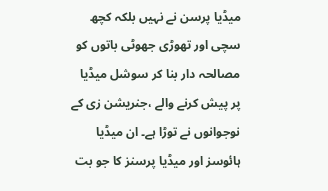میڈیا پرسن نے نہیں بلکہ کچھ سچی اور تھوڑی جھوٹی باتوں کو مصالحہ دار بنا کر سوشل میڈیا پر پیش کرنے والے ،جنریشن زی کے نوجوانوں نے توڑا ہے۔ ان میڈیا ہائوسز اور میڈیا پرسنز کا جو بت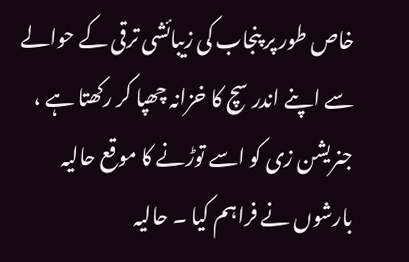خاص طور پر پنجاب کی زیبائشی ترقی کے حوالے سے اپنے اندر سچ کا خزانہ چھپا کر رکھتا ہے ، جنریشن زی کو اسے توڑنے کا موقع حالیہ بارشوں نے فراہم کیا ۔ حالیہ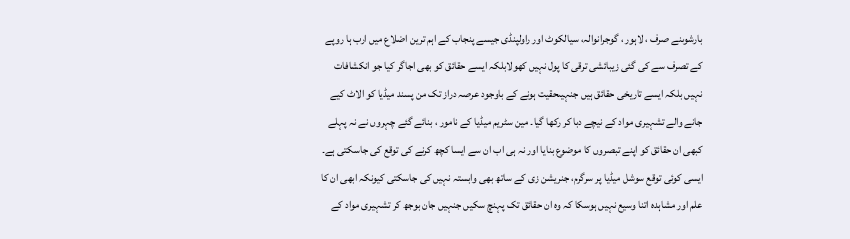بارشوںنے صرف ، لاہور ، گوجرانوالہ، سیالکوٹ اور راولپنڈی جیسے پنجاب کے اہم ترین اضلاع میں ارب ہا روپے کے تصرف سے کی گئی زیبائشی ترقی کا پول نہیں کھولابلکہ ایسے حقائق کو بھی اجاگر کیا جو انکشافات نہیں بلکہ ایسے تاریخی حقائق ہیں جنہیںحقیت ہونے کے باوجود عرصہ دراز تک من پسند میڈیا کو الاٹ کیے جانے والے تشہیری مواد کے نیچے دبا کر رکھا گیا۔ مین سٹریم میڈیا کے نامور ، بنائے گئے چہروں نے نہ پہلے کبھی ان حقائق کو اپنے تبصروں کا موضوع بنایا اور نہ ہی اب ان سے ایسا کچھ کرنے کی توقع کی جاسکتی ہے۔ ایسی کوئی توقع سوشل میڈیا پر سرگرم، جنریشن زی کے ساتھ بھی وابستہ نہیں کی جاسکتی کیونکہ ابھی ان کا علم اور مشاہدہ اتنا وسیع نہیں ہوسکا کہ وہ ان حقائق تک پہنچ سکیں جنہیں جان بوجھ کر تشہیری مواد کے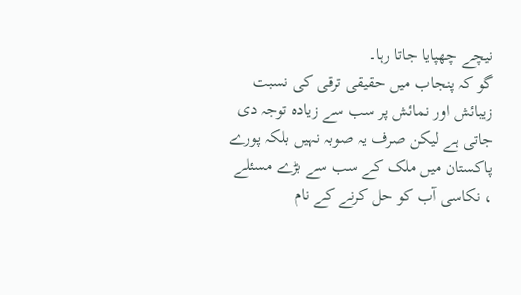نیچے چھپایا جاتا رہا۔
گو کہ پنجاب میں حقیقی ترقی کی نسبت زیبائش اور نمائش پر سب سے زیادہ توجہ دی جاتی ہے لیکن صرف یہ صوبہ نہیں بلکہ پورے پاکستان میں ملک کے سب سے بڑے مسئلے ، نکاسی آب کو حل کرنے کے نام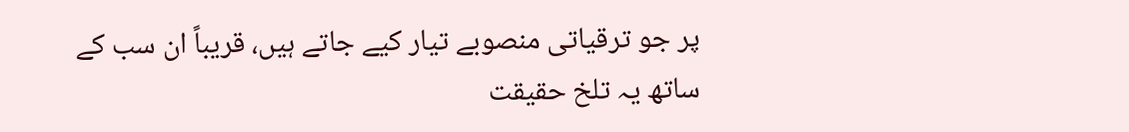پر جو ترقیاتی منصوبے تیار کیے جاتے ہیں، قریباً ان سب کے ساتھ یہ تلخ حقیقت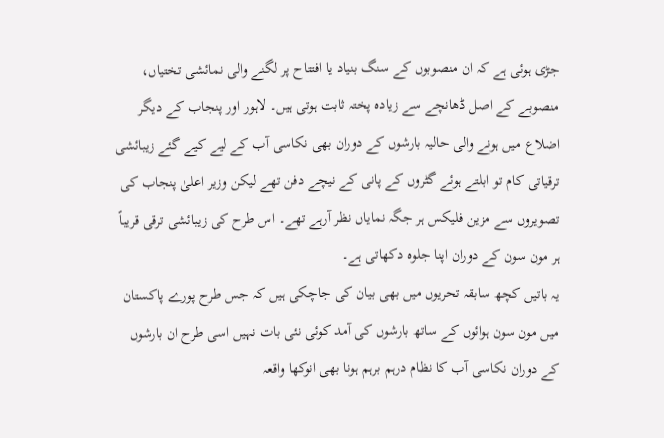جڑی ہوئی ہے کہ ان منصوبوں کے سنگ بنیاد یا افتتاح پر لگنے والی نمائشی تختیاں، منصوبے کے اصل ڈھانچے سے زیادہ پختہ ثابت ہوتی ہیں۔ لاہور اور پنجاب کے دیگر اضلاع میں ہونے والی حالیہ بارشوں کے دوران بھی نکاسی آب کے لیے کیے گئے زیبائشی ترقیاتی کام تو ابلتے ہوئے گٹروں کے پانی کے نیچے دفن تھے لیکن وزیر اعلیٰ پنجاب کی تصویروں سے مزین فلیکس ہر جگہ نمایاں نظر آرہے تھے۔ اس طرح کی زیبائشی ترقی قریباً ہر مون سون کے دوران اپنا جلوہ دکھاتی ہے۔
یہ باتیں کچھ سابقہ تحریوں میں بھی بیان کی جاچکی ہیں کہ جس طرح پورے پاکستان میں مون سون ہوائوں کے ساتھ بارشوں کی آمد کوئی نئی بات نہیں اسی طرح ان بارشوں کے دوران نکاسی آب کا نظام درہم برہم ہونا بھی انوکھا واقعہ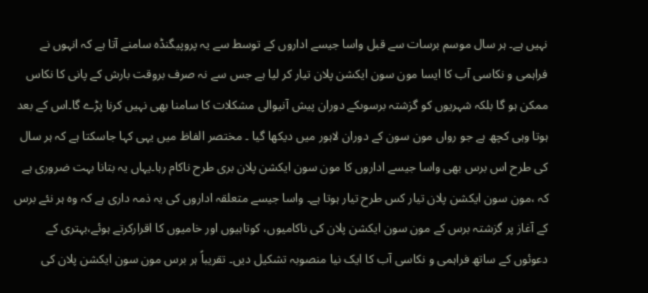نہیں ہے۔ ہر سال موسم برسات سے قبل واسا جیسے اداروں کے توسط سے یہ پروپیگنڈہ سامنے آتا ہے کہ انہوں نے فراہمی و نکاسی آب کا ایسا مون سون ایکشن پلان تیار کر لیا ہے جس سے نہ صرف بروقت بارش کے پانی کا نکاس ممکن ہو گا بلکہ شہریوں کو گزشتہ برسوںکے دوران پیش آنیوالی مشکلات کا سامنا بھی نہیں کرنا پڑے گا۔اس کے بعد ہوتا وہی کچھ ہے جو رواں مون سون کے دوران لاہور میں دیکھا گیا ۔ مختصر الفاظ میں یہی کہا جاسکتا ہے کہ ہر سال کی طرح اس برس بھی واسا جیسے اداروں کا مون سون ایکشن پلان بری طرح ناکام رہا۔یہاں یہ بتانا بہت ضروری ہے کہ ،مون سون ایکشن پلان تیار کس طرح تیار ہوتا ہے۔ واسا جیسے متعلقہ اداروں کی یہ ذمہ داری ہے کہ وہ ہر نئے برس کے آغاز پر گزشتہ برس کے مون سون ایکشن پلان کی ناکامیوں، کوتاہیوں اور خامیوں کا اقرارکرتے ہوئے،بہتری کے دعوئوں کے ساتھ فراہمی و نکاسی آب کا ایک نیا منصوبہ تشکیل دیں۔ تقریباً ہر برس مون سون ایکشن پلان کی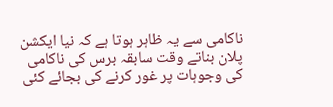ناکامی سے یہ ظاہر ہوتا ہے کہ نیا ایکشن پلان بناتے وقت سابقہ برس کی ناکامی کی وجوہات پر غور کرنے کی بجائے کئی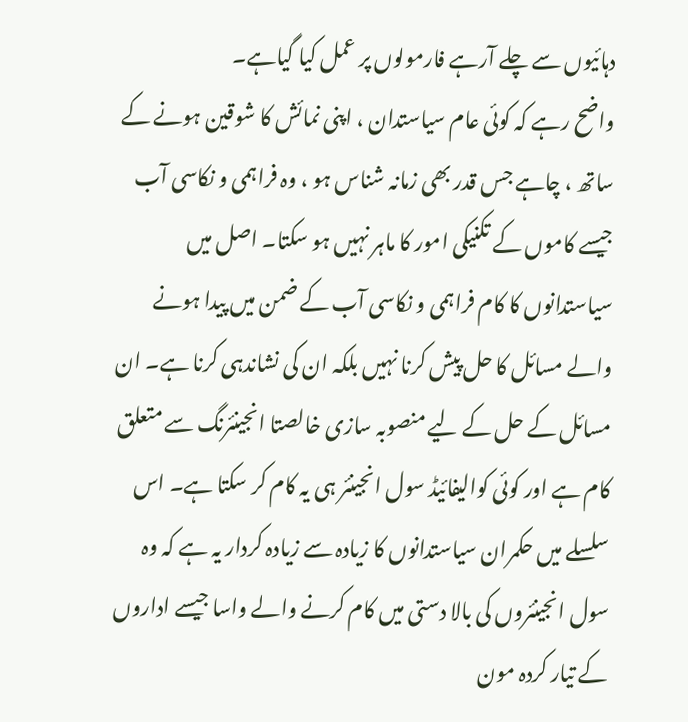دہائیوں سے چلے آرہے فارمولوں پر عمل کیا گیاہے۔
واضح رہے کہ کوئی عام سیاستدان ، اپنی نمائش کا شوقین ہونے کے ساتھ ، چاہے جس قدر بھی زمانہ شناس ہو ، وہ فراہمی و نکاسی آب جیسے کاموں کے تکنیکی امور کا ماہر نہیں ہو سکتا۔ اصل میں سیاستدانوں کا کام فراہمی و نکاسی آب کے ضمن میں پیدا ہونے والے مسائل کا حل پیش کرنا نہیں بلکہ ان کی نشاندہی کرنا ہے۔ ان مسائل کے حل کے لیے منصوبہ سازی خالصتا انجینئرنگ سے متعلق کام ہے اور کوئی کوالیفائیڈ سول انجینئر ہی یہ کام کر سکتا ہے۔ اس سلسلے میں حکمران سیاستدانوں کا زیادہ سے زیادہ کردار یہ ہے کہ وہ سول انجینئروں کی بالا دستی میں کام کرنے والے واسا جیسے اداروں کے تیار کردہ مون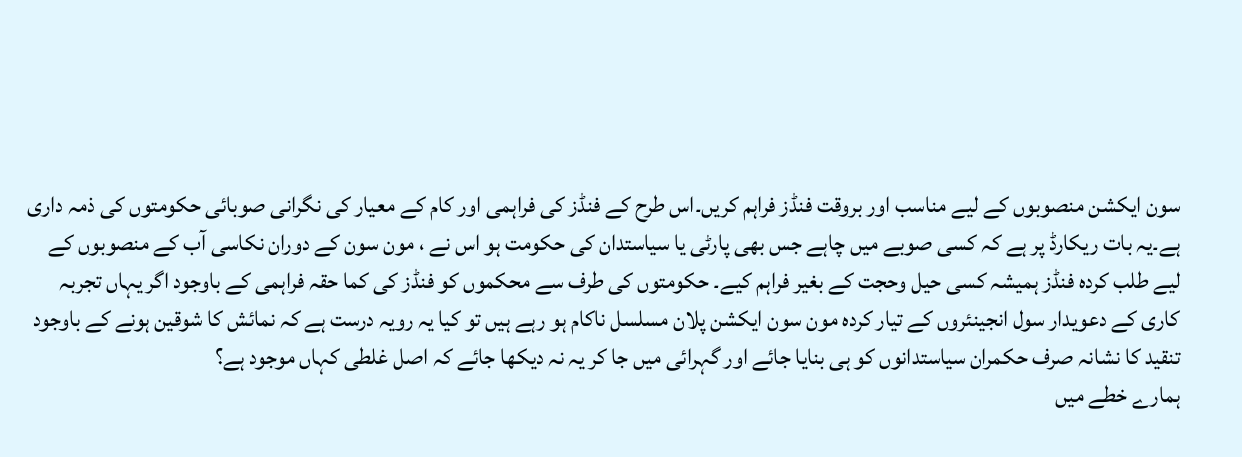سون ایکشن منصوبوں کے لیے مناسب اور بروقت فنڈز فراہم کریں۔اس طرح کے فنڈز کی فراہمی اور کام کے معیار کی نگرانی صوبائی حکومتوں کی ذمہ داری ہے۔یہ بات ریکارڈ پر ہے کہ کسی صوبے میں چاہے جس بھی پارٹی یا سیاستدان کی حکومت ہو اس نے ، مون سون کے دوران نکاسی آب کے منصوبوں کے لیے طلب کردہ فنڈز ہمیشہ کسی حیل وحجت کے بغیر فراہم کیے۔ حکومتوں کی طرف سے محکموں کو فنڈز کی کما حقہ فراہمی کے باوجود اگر یہاں تجربہ کاری کے دعویدار سول انجینئروں کے تیار کردہ مون سون ایکشن پلان مسلسل ناکام ہو رہے ہیں تو کیا یہ رویہ درست ہے کہ نمائش کا شوقین ہونے کے باوجود تنقید کا نشانہ صرف حکمران سیاستدانوں کو ہی بنایا جائے اور گہرائی میں جا کر یہ نہ دیکھا جائے کہ اصل غلطی کہاں موجود ہے؟
ہمارے خطے میں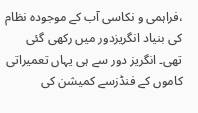،فراہمی و نکاسی آب کے موجودہ نظام کی بنیاد انگریزدور میں رکھی گئی تھی۔ انگریز دور سے ہی یہاں تعمیراتی کاموں کے فنڈزسے کمیشن کی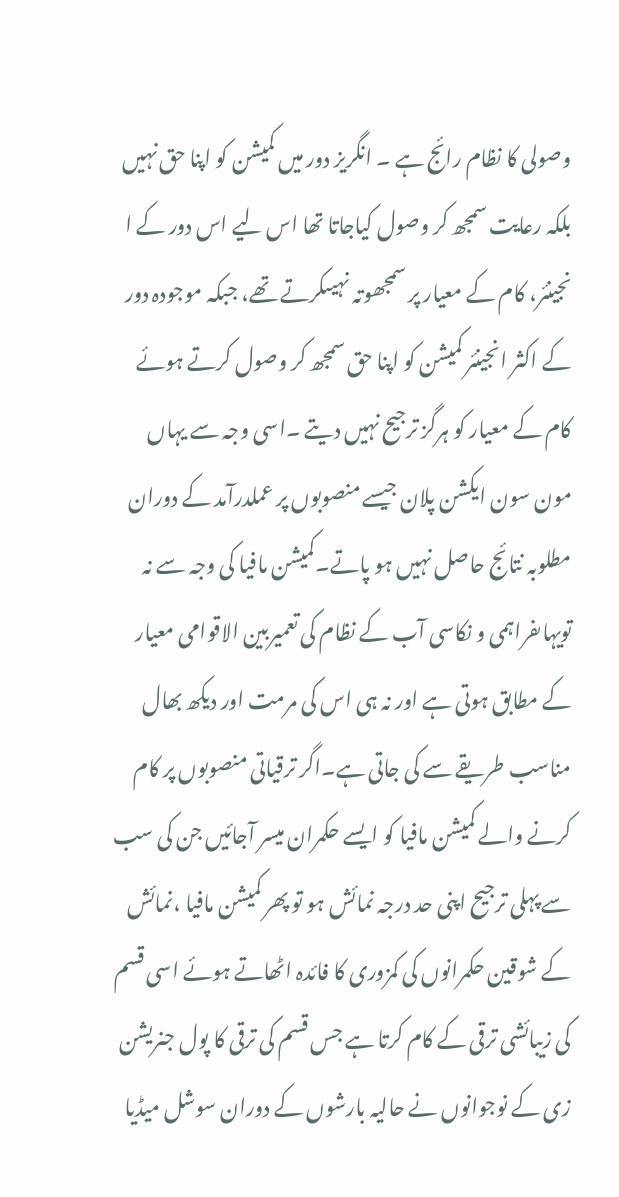وصولی کا نظام رائج ہے ۔ انگریز دور میں کمیشن کو اپنا حق نہیں بلکہ رعایت سمجھ کر وصول کیاجاتا تھا اس لیے اس دور کے ا نجینئر، کام کے معیار پر سمجھوتہ نہیںکرتے تھے، جبکہ موجودہ دور کے اکثر انجینئر کمیشن کو اپنا حق سمجھ کر وصول کرتے ہوئے کام کے معیار کو ہرگز ترجیح نہیں دیتے ۔اسی وجہ سے یہاں مون سون ایکشن پلان جیسے منصوبوں پر عملدرآمد کے دوران مطلوبہ نتائج حاصل نہیں ہو پاتے۔کمیشن مافیا کی وجہ سے نہ تویہاںفراہمی و نکاسی آب کے نظام کی تعمیربین الاقوامی معیار کے مطابق ہوتی ہے اور نہ ہی اس کی مرمت اور دیکھ بھال مناسب طریقے سے کی جاتی ہے۔اگر ترقیاتی منصوبوں پر کام کرنے والے کمیشن مافیا کو ایسے حکمران میسر آجائیں جن کی سب سے پہلی ترجیح اپنی حد درجہ نمائش ہو تو پھر کمیشن مافیا ،نمائش کے شوقین حکمرانوں کی کمزوری کا فائدہ اٹھاتے ہوئے اسی قسم کی زیبائشی ترقی کے کام کرتا ہے جس قسم کی ترقی کا پول جنریشن زی کے نوجوانوں نے حالیہ بارشوں کے دوران سوشل میڈیا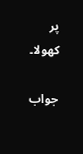پر کھولا۔

جواب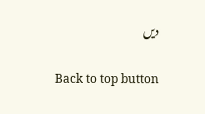دیں

Back to top button